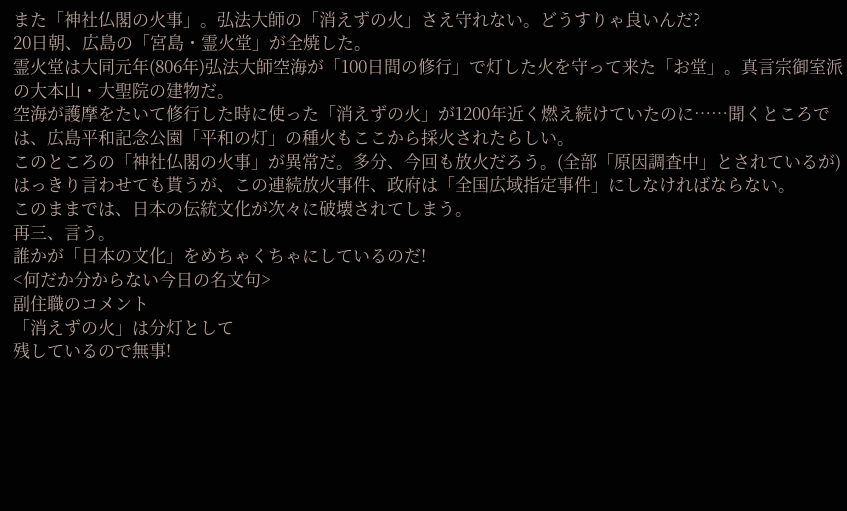また「神社仏閣の火事」。弘法大師の「消えずの火」さえ守れない。どうすりゃ良いんだ?
20日朝、広島の「宮島・霊火堂」が全焼した。
霊火堂は大同元年(806年)弘法大師空海が「100日間の修行」で灯した火を守って来た「お堂」。真言宗御室派の大本山・大聖院の建物だ。
空海が護摩をたいて修行した時に使った「消えずの火」が1200年近く燃え続けていたのに……聞くところでは、広島平和記念公園「平和の灯」の種火もここから採火されたらしい。
このところの「神社仏閣の火事」が異常だ。多分、今回も放火だろう。(全部「原因調査中」とされているが)
はっきり言わせても貰うが、この連続放火事件、政府は「全国広域指定事件」にしなければならない。
このままでは、日本の伝統文化が次々に破壊されてしまう。
再三、言う。
誰かが「日本の文化」をめちゃくちゃにしているのだ!
<何だか分からない今日の名文句>
副住職のコメント
「消えずの火」は分灯として
残しているので無事!